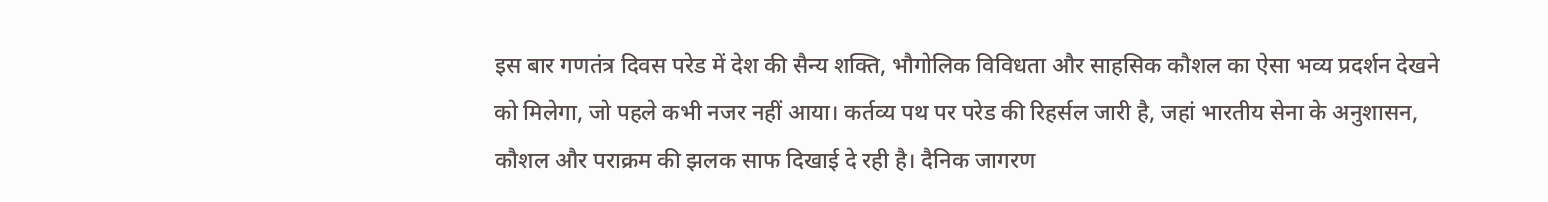इस बार गणतंत्र दिवस परेड में देश की सैन्य शक्ति, भौगोलिक विविधता और साहसिक कौशल का ऐसा भव्य प्रदर्शन देखने को मिलेगा, जो पहले कभी नजर नहीं आया। कर्तव्य पथ पर परेड की रिहर्सल जारी है, जहां भारतीय सेना के अनुशासन, कौशल और पराक्रम की झलक साफ दिखाई दे रही है। दैनिक जागरण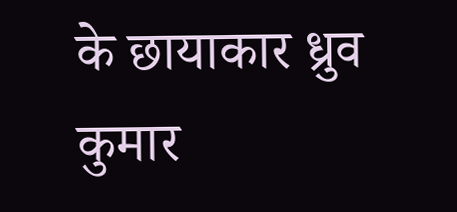के छायाकार ध्रुव कुमार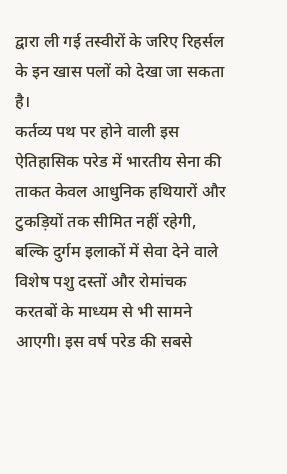द्वारा ली गई तस्वीरों के जरिए रिहर्सल के इन खास पलों को देखा जा सकता है।
कर्तव्य पथ पर होने वाली इस ऐतिहासिक परेड में भारतीय सेना की ताकत केवल आधुनिक हथियारों और टुकड़ियों तक सीमित नहीं रहेगी, बल्कि दुर्गम इलाकों में सेवा देने वाले विशेष पशु दस्तों और रोमांचक करतबों के माध्यम से भी सामने आएगी। इस वर्ष परेड की सबसे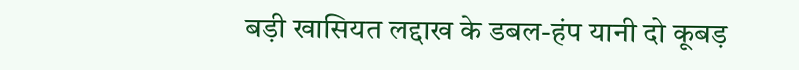बड़ी खासियत लद्दाख के डबल-हंप यानी दो कूबड़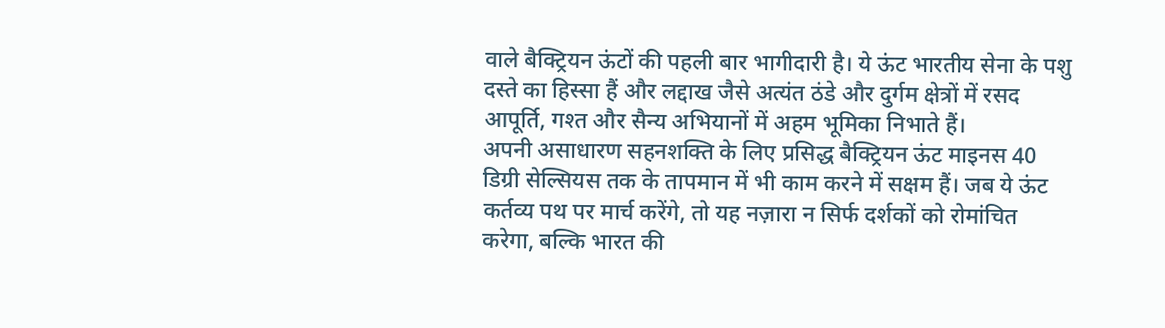वाले बैक्ट्रियन ऊंटों की पहली बार भागीदारी है। ये ऊंट भारतीय सेना के पशु दस्ते का हिस्सा हैं और लद्दाख जैसे अत्यंत ठंडे और दुर्गम क्षेत्रों में रसद आपूर्ति, गश्त और सैन्य अभियानों में अहम भूमिका निभाते हैं।
अपनी असाधारण सहनशक्ति के लिए प्रसिद्ध बैक्ट्रियन ऊंट माइनस 40 डिग्री सेल्सियस तक के तापमान में भी काम करने में सक्षम हैं। जब ये ऊंट कर्तव्य पथ पर मार्च करेंगे, तो यह नज़ारा न सिर्फ दर्शकों को रोमांचित करेगा, बल्कि भारत की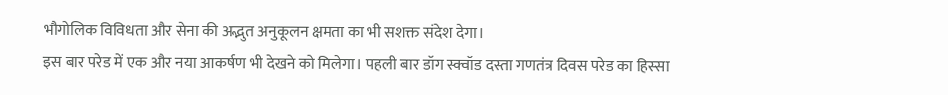भौगोलिक विविधता और सेना की अद्भुत अनुकूलन क्षमता का भी सशक्त संदेश देगा।
इस बार परेड में एक और नया आकर्षण भी देखने को मिलेगा। पहली बार डॉग स्क्वॉड दस्ता गणतंत्र दिवस परेड का हिस्सा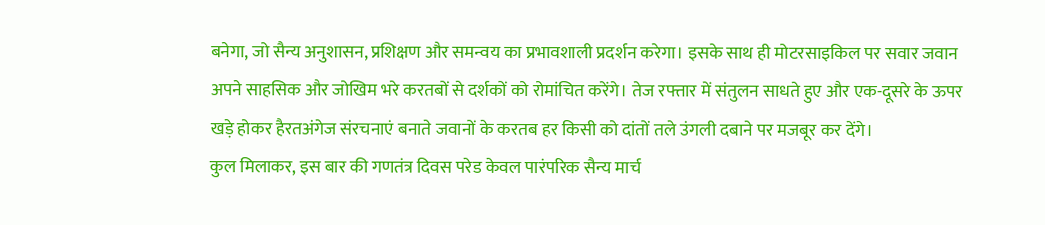बनेगा, जो सैन्य अनुशासन, प्रशिक्षण और समन्वय का प्रभावशाली प्रदर्शन करेगा। इसके साथ ही मोटरसाइकिल पर सवार जवान अपने साहसिक और जोखिम भरे करतबों से दर्शकों को रोमांचित करेंगे। तेज रफ्तार में संतुलन साधते हुए और एक-दूसरे के ऊपर खड़े होकर हैरतअंगेज संरचनाएं बनाते जवानों के करतब हर किसी को दांतों तले उंगली दबाने पर मजबूर कर देंगे।
कुल मिलाकर, इस बार की गणतंत्र दिवस परेड केवल पारंपरिक सैन्य मार्च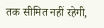तक सीमित नहीं रहेगी,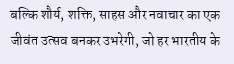बल्कि शौर्य, शक्ति, साहस और नवाचार का एक जीवंत उत्सव बनकर उभरेगी, जो हर भारतीय के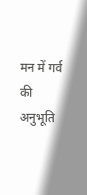मन में गर्व की अनुभूति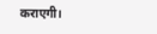कराएगी।